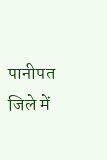पानीपत जिले में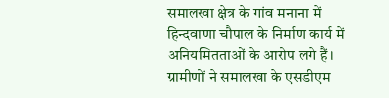समालखा क्षेत्र के गांव मनाना में हिन्दवाणा चौपाल के निर्माण कार्य में अनियमितताओं के आरोप लगे हैं। ग्रामीणों ने समालखा के एसडीएम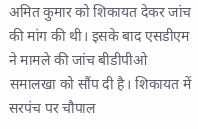अमित कुमार को शिकायत देकर जांच की मांग की थी। इसके बाद एसडीएम ने मामले की जांच बीडीपीओ समालखा को सौंप दी है। शिकायत में सरपंच पर चौपाल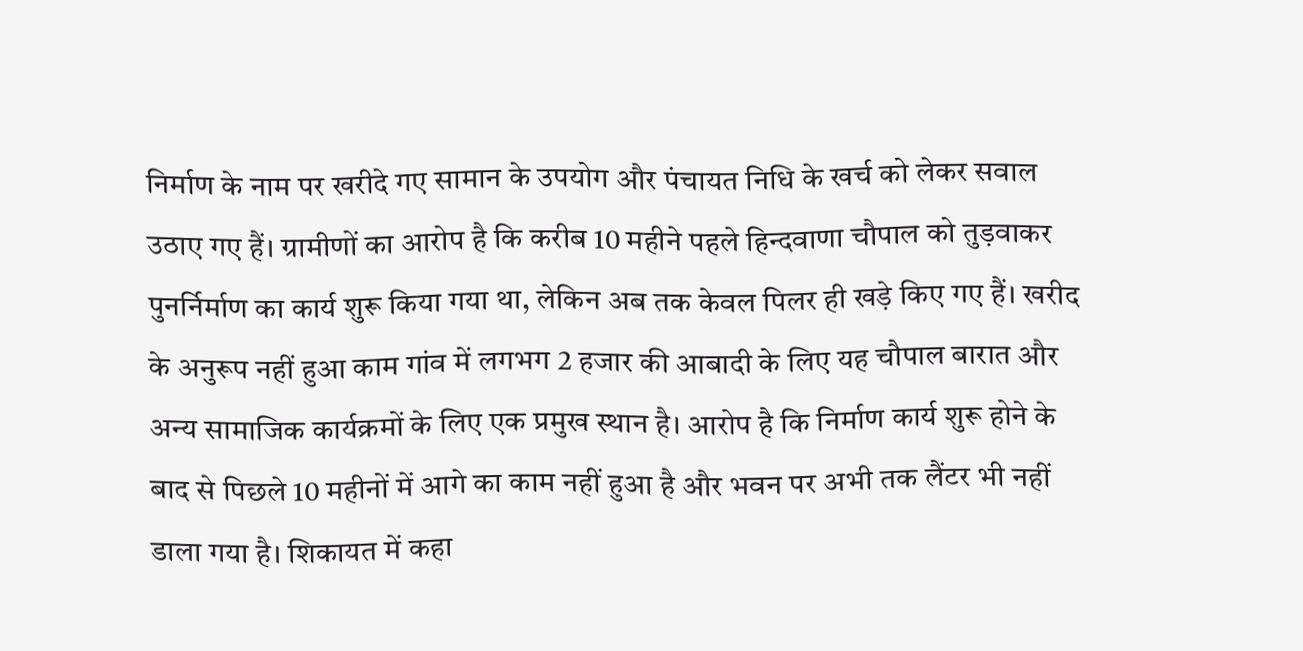निर्माण के नाम पर खरीदे गए सामान के उपयोग और पंचायत निधि के खर्च को लेकर सवाल उठाए गए हैं। ग्रामीणों का आरोप है कि करीब 10 महीने पहले हिन्दवाणा चौपाल को तुड़वाकर पुनर्निर्माण का कार्य शुरू किया गया था, लेकिन अब तक केवल पिलर ही खड़े किए गए हैं। खरीद के अनुरूप नहीं हुआ काम गांव में लगभग 2 हजार की आबादी के लिए यह चौपाल बारात और अन्य सामाजिक कार्यक्रमों के लिए एक प्रमुख स्थान है। आरोप है कि निर्माण कार्य शुरू होने के बाद से पिछले 10 महीनों में आगे का काम नहीं हुआ है और भवन पर अभी तक लैंटर भी नहीं डाला गया है। शिकायत में कहा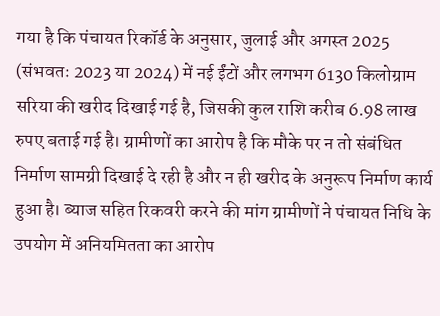गया है कि पंचायत रिकॉर्ड के अनुसार, जुलाई और अगस्त 2025 (संभवतः 2023 या 2024) में नई ईंटों और लगभग 6130 किलोग्राम सरिया की खरीद दिखाई गई है, जिसकी कुल राशि करीब 6.98 लाख रुपए बताई गई है। ग्रामीणों का आरोप है कि मौके पर न तो संबंधित निर्माण सामग्री दिखाई दे रही है और न ही खरीद के अनुरूप निर्माण कार्य हुआ है। ब्याज सहित रिकवरी करने की मांग ग्रामीणों ने पंचायत निधि के उपयोग में अनियमितता का आरोप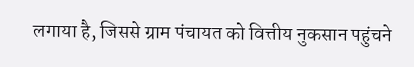लगाया है, जिससे ग्राम पंचायत को वित्तीय नुकसान पहुंचने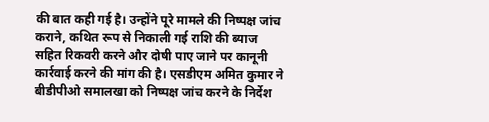की बात कही गई है। उन्होंने पूरे मामले की निष्पक्ष जांच कराने, कथित रूप से निकाली गई राशि की ब्याज सहित रिकवरी करने और दोषी पाए जाने पर कानूनी कार्रवाई करने की मांग की है। एसडीएम अमित कुमार ने बीडीपीओ समालखा को निष्पक्ष जांच करने के निर्देश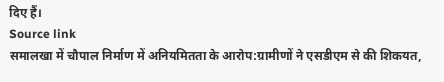दिए हैं।
Source link
समालखा में चौपाल निर्माण में अनियमितता के आरोप:ग्रामीणों ने एसडीएम से की शिकयत,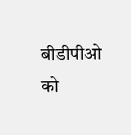बीडीपीओ को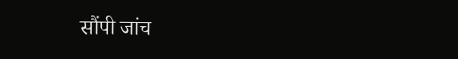सौंपी जांच